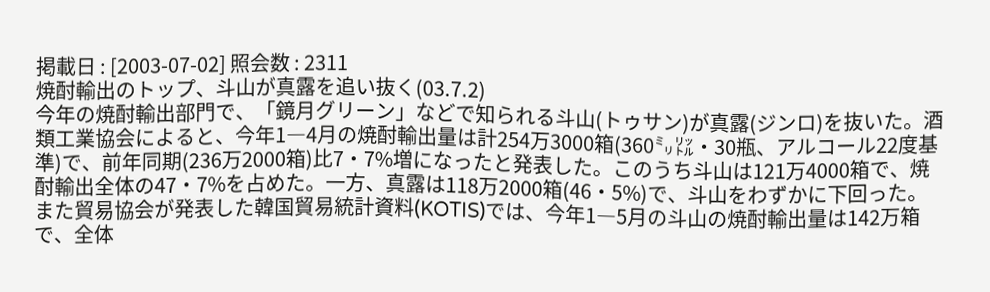掲載日 : [2003-07-02] 照会数 : 2311
焼酎輸出のトップ、斗山が真露を追い抜く(03.7.2)
今年の焼酎輸出部門で、「鏡月グリーン」などで知られる斗山(トゥサン)が真露(ジンロ)を抜いた。酒類工業協会によると、今年1―4月の焼酎輸出量は計254万3000箱(360㍉㍑・30瓶、アルコール22度基準)で、前年同期(236万2000箱)比7・7%増になったと発表した。このうち斗山は121万4000箱で、焼酎輸出全体の47・7%を占めた。一方、真露は118万2000箱(46・5%)で、斗山をわずかに下回った。また貿易協会が発表した韓国貿易統計資料(KOTIS)では、今年1―5月の斗山の焼酎輸出量は142万箱で、全体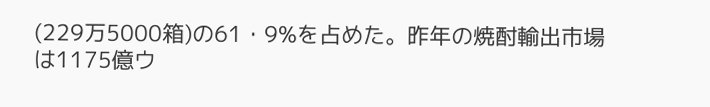(229万5000箱)の61・9%を占めた。昨年の焼酎輸出市場は1175億ウ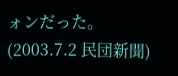ォンだった。
(2003.7.2 民団新聞)